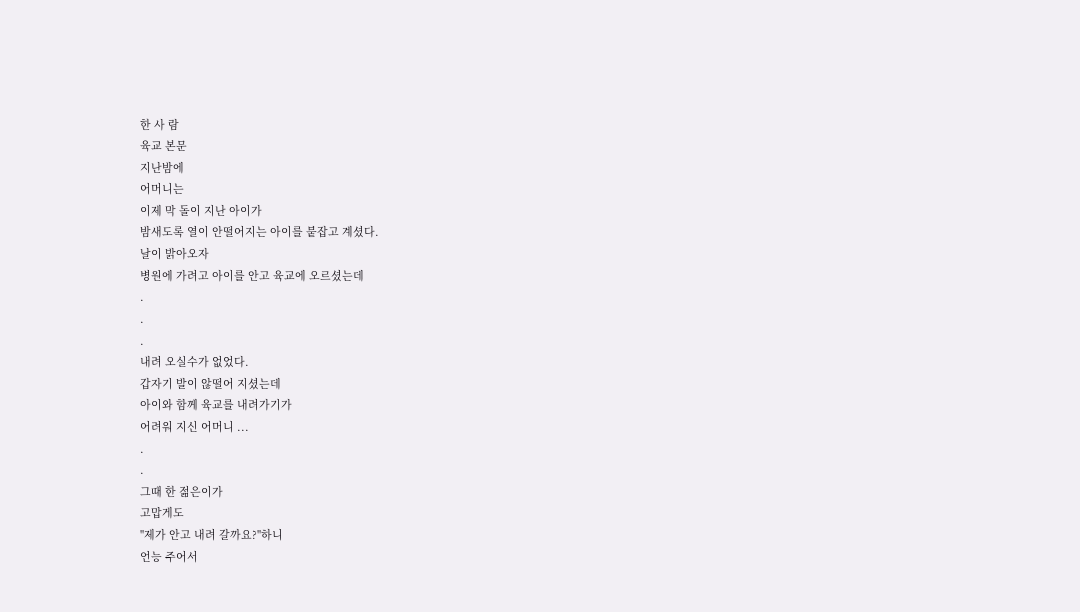한 사 람
육교 본문
지난밤에
어머니는
이제 막 돌이 지난 아이가
밤새도록 열이 안떨어지는 아이를 붙잡고 계셨다.
날이 밝아오자
병원에 가려고 아이를 안고 육교에 오르셨는데
.
.
.
내려 오실수가 없었다.
갑자기 발이 않떨어 지셨는데
아이와 함께 육교를 내려가기가
어려워 지신 어머니 ...
.
.
그때 한 젊은이가
고맙게도
"제가 안고 내려 갈까요?"하니
언능 주어서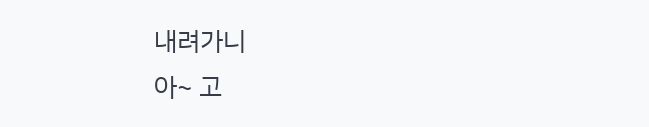내려가니
아~ 고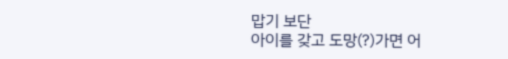맙기 보단
아이를 갖고 도망(?)가면 어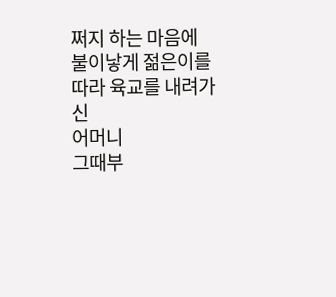쩌지 하는 마음에
불이낳게 젊은이를 따라 육교를 내려가신
어머니
그때부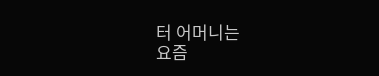터 어머니는
요즘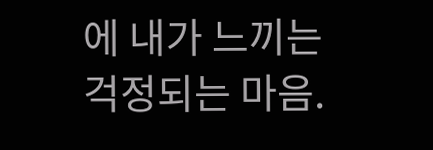에 내가 느끼는
걱정되는 마음.